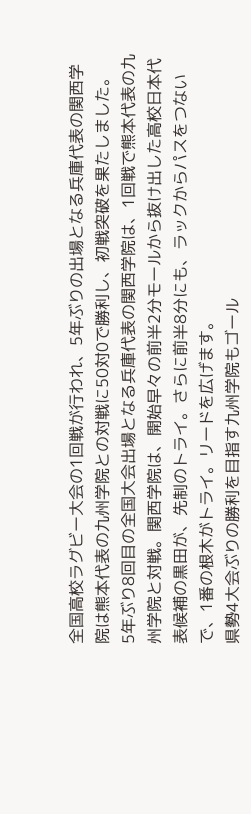全国高校ラグビー大会の1回戦が行われ、5年ぶりの出場となる兵庫代表の関西学院は熊本代表の九州学院との対戦に50対0で勝利し、初戦突破を果たしました。
5年ぶり8回目の全国大会出場となる兵庫代表の関西学院は、1回戦で熊本代表の九州学院と対戦。関西学院は、開始早々の前半2分モールから抜け出した高校日本代表候補の黒田が、先制のトライ。さらに前半8分にも、ラックからパスをつないで、1番の根木がトライ。リードを広げます。
県勢4大会ぶりの勝利を目指す九州学院もゴール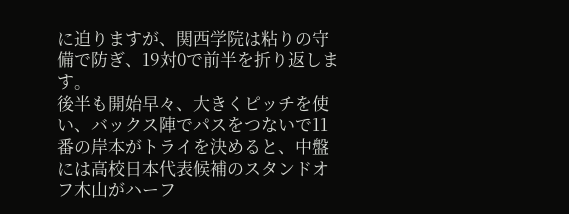に迫りますが、関西学院は粘りの守備で防ぎ、19対0で前半を折り返します。
後半も開始早々、大きくピッチを使い、バックス陣でパスをつないで11番の岸本がトライを決めると、中盤には高校日本代表候補のスタンドオフ木山がハーフ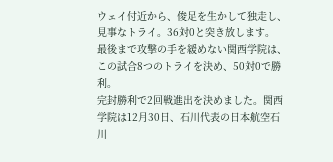ウェイ付近から、俊足を生かして独走し、見事なトライ。36対0と突き放します。
最後まで攻撃の手を緩めない関西学院は、この試合8つのトライを決め、50対0で勝利。
完封勝利で2回戦進出を決めました。関西学院は12月30日、石川代表の日本航空石川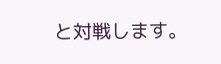と対戦します。